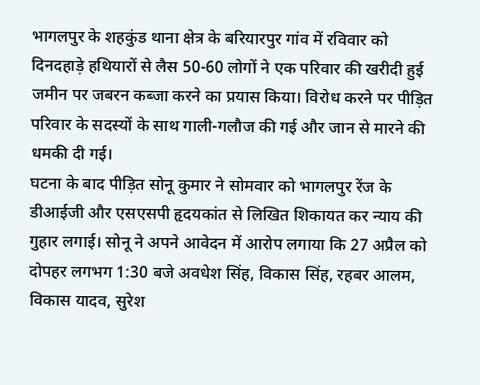भागलपुर के शहकुंड थाना क्षेत्र के बरियारपुर गांव में रविवार को दिनदहाड़े हथियारों से लैस 50-60 लोगों ने एक परिवार की खरीदी हुई जमीन पर जबरन कब्जा करने का प्रयास किया। विरोध करने पर पीड़ित परिवार के सदस्यों के साथ गाली-गलौज की गई और जान से मारने की धमकी दी गई।
घटना के बाद पीड़ित सोनू कुमार ने सोमवार को भागलपुर रेंज के डीआईजी और एसएसपी हृदयकांत से लिखित शिकायत कर न्याय की गुहार लगाई। सोनू ने अपने आवेदन में आरोप लगाया कि 27 अप्रैल को दोपहर लगभग 1:30 बजे अवधेश सिंह, विकास सिंह, रहबर आलम, विकास यादव, सुरेश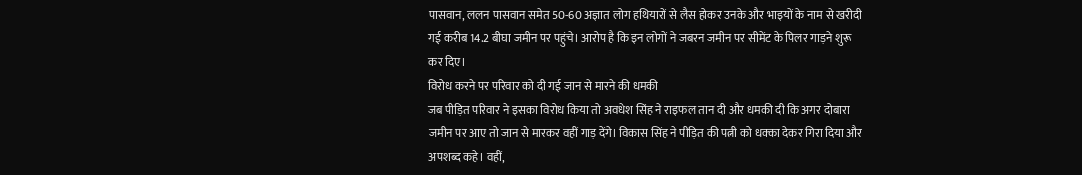पासवान, ललन पासवान समेत 50-60 अज्ञात लोग हथियारों से लैस होकर उनके और भाइयों के नाम से खरीदी गई करीब 14.2 बीघा जमीन पर पहुंचे। आरोप है कि इन लोगों ने जबरन जमीन पर सीमेंट के पिलर गाड़ने शुरू कर दिए।
विरोध करने पर परिवार को दी गई जान से मारने की धमकी
जब पीड़ित परिवार ने इसका विरोध किया तो अवधेश सिंह ने राइफल तान दी और धमकी दी कि अगर दोबारा जमीन पर आए तो जान से मारकर वहीं गाड़ देंगे। विकास सिंह ने पीड़ित की पत्नी को धक्का देकर गिरा दिया और अपशब्द कहे। वहीं,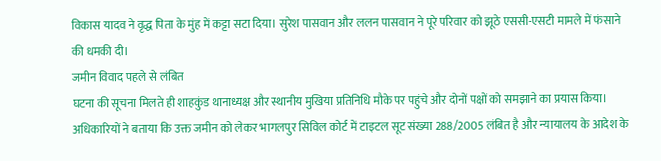विकास यादव ने वृद्ध पिता के मुंह में कट्टा सटा दिया। सुरेश पासवान और ललन पासवान ने पूरे परिवार को झूठे एससी-एसटी मामले में फंसाने की धमकी दी।
जमीन विवाद पहले से लंबित
घटना की सूचना मिलते ही शाहकुंड थानाध्यक्ष और स्थानीय मुखिया प्रतिनिधि मौके पर पहुंचे और दोनों पक्षों को समझाने का प्रयास किया। अधिकारियों ने बताया कि उक्त जमीन को लेकर भागलपुर सिविल कोर्ट में टाइटल सूट संख्या 288/2005 लंबित है और न्यायालय के आदेश के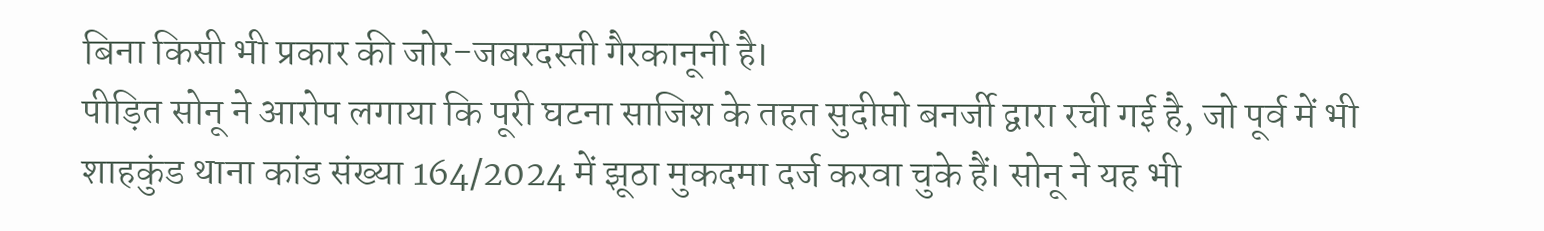बिना किसी भी प्रकार की जोर-जबरदस्ती गैरकानूनी है।
पीड़ित सोनू ने आरोप लगाया कि पूरी घटना साजिश के तहत सुदीप्तो बनर्जी द्वारा रची गई है, जो पूर्व में भी शाहकुंड थाना कांड संख्या 164/2024 में झूठा मुकदमा दर्ज करवा चुके हैं। सोनू ने यह भी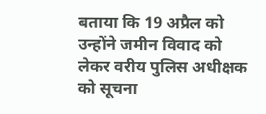बताया कि 19 अप्रैल को उन्होंने जमीन विवाद को लेकर वरीय पुलिस अधीक्षक को सूचना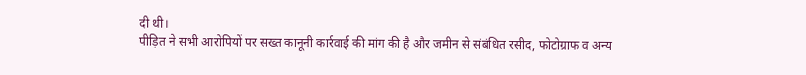दी थी।
पीड़ित ने सभी आरोपियों पर सख्त कानूनी कार्रवाई की मांग की है और जमीन से संबंधित रसीद, फोटोग्राफ व अन्य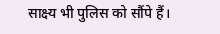साक्ष्य भी पुलिस को सौंपे हैं।